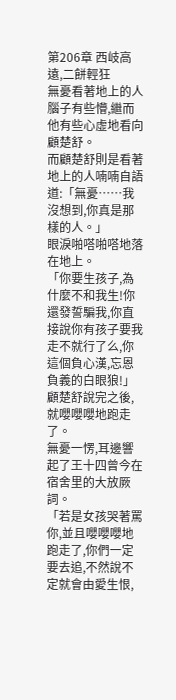第206章 西岐高遠,二餅輕狂
無憂看著地上的人腦子有些懵,繼而他有些心虛地看向顧楚舒。
而顧楚舒則是看著地上的人喃喃自語道:「無憂……我沒想到,你真是那樣的人。」
眼淚啪嗒啪嗒地落在地上。
「你要生孩子,為什麼不和我生!你還發誓騙我,你直接說你有孩子要我走不就行了么,你這個負心漢,忘恩負義的白眼狼!」
顧楚舒說完之後,就嚶嚶嚶地跑走了。
無憂一愣,耳邊響起了王十四曾今在宿舍里的大放厥詞。
「若是女孩哭著罵你,並且嚶嚶嚶地跑走了,你們一定要去追,不然說不定就會由愛生恨,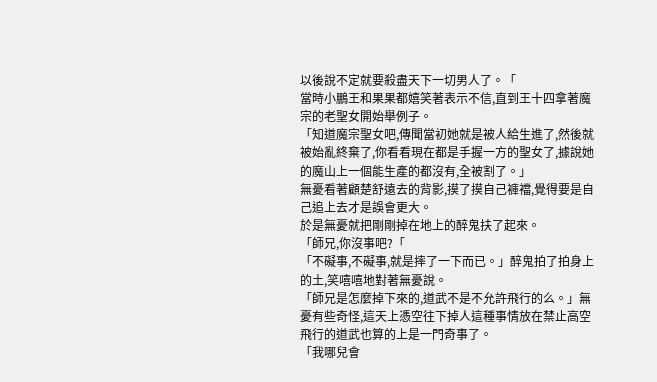以後說不定就要殺盡天下一切男人了。「
當時小鵬王和果果都嬉笑著表示不信,直到王十四拿著魔宗的老聖女開始舉例子。
「知道魔宗聖女吧,傳聞當初她就是被人給生進了,然後就被始亂終棄了,你看看現在都是手握一方的聖女了,據說她的魔山上一個能生產的都沒有,全被割了。」
無憂看著顧楚舒遠去的背影,摸了摸自己褲襠,覺得要是自己追上去才是誤會更大。
於是無憂就把剛剛掉在地上的醉鬼扶了起來。
「師兄,你沒事吧?「
「不礙事,不礙事,就是摔了一下而已。」醉鬼拍了拍身上的土,笑嘻嘻地對著無憂說。
「師兄是怎麼掉下來的,道武不是不允許飛行的么。」無憂有些奇怪,這天上憑空往下掉人這種事情放在禁止高空飛行的道武也算的上是一門奇事了。
「我哪兒會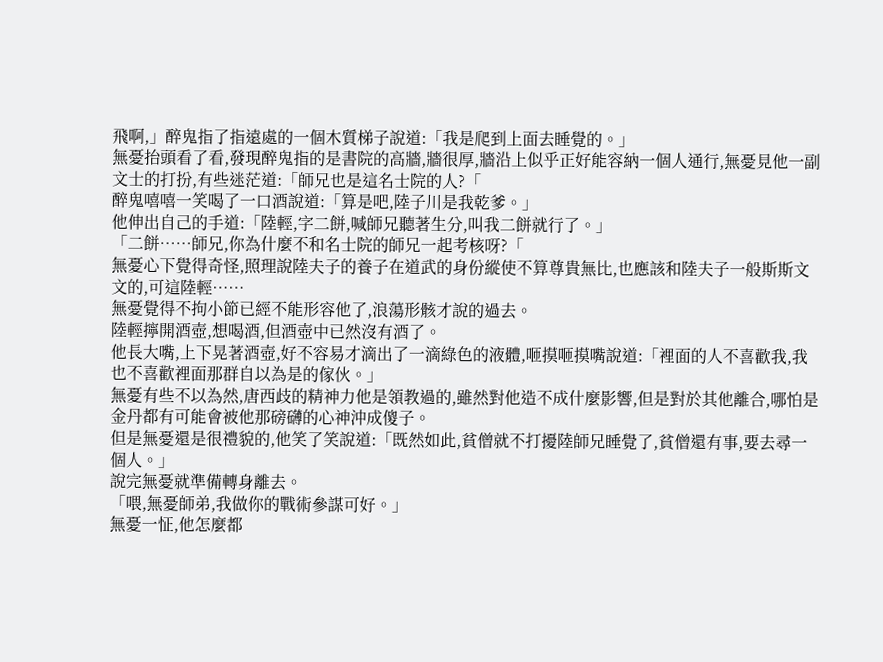飛啊,」醉鬼指了指遠處的一個木質梯子說道:「我是爬到上面去睡覺的。」
無憂抬頭看了看,發現醉鬼指的是書院的高牆,牆很厚,牆沿上似乎正好能容納一個人通行,無憂見他一副文士的打扮,有些迷茫道:「師兄也是這名士院的人?「
醉鬼嘻嘻一笑喝了一口酒說道:「算是吧,陸子川是我乾爹。」
他伸出自己的手道:「陸輕,字二餅,喊師兄聽著生分,叫我二餅就行了。」
「二餅……師兄,你為什麼不和名士院的師兄一起考核呀?「
無憂心下覺得奇怪,照理說陸夫子的養子在道武的身份縱使不算尊貴無比,也應該和陸夫子一般斯斯文文的,可這陸輕……
無憂覺得不拘小節已經不能形容他了,浪蕩形骸才說的過去。
陸輕擰開酒壺,想喝酒,但酒壺中已然沒有酒了。
他長大嘴,上下晃著酒壺,好不容易才滴出了一滴綠色的液體,咂摸咂摸嘴說道:「裡面的人不喜歡我,我也不喜歡裡面那群自以為是的傢伙。」
無憂有些不以為然,唐西歧的精神力他是領教過的,雖然對他造不成什麼影響,但是對於其他離合,哪怕是金丹都有可能會被他那磅礴的心神沖成傻子。
但是無憂還是很禮貌的,他笑了笑說道:「既然如此,貧僧就不打擾陸師兄睡覺了,貧僧還有事,要去尋一個人。」
說完無憂就準備轉身離去。
「喂,無憂師弟,我做你的戰術參謀可好。」
無憂一怔,他怎麼都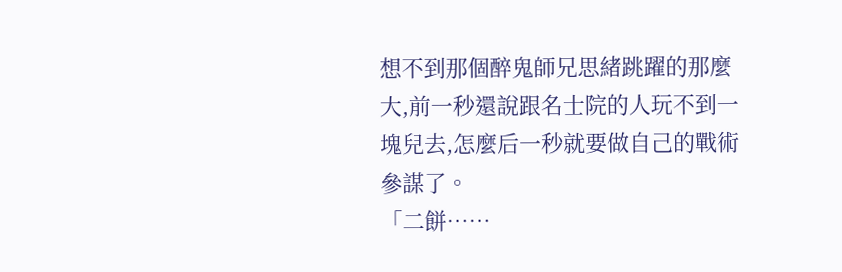想不到那個醉鬼師兄思緒跳躍的那麼大,前一秒還說跟名士院的人玩不到一塊兒去,怎麼后一秒就要做自己的戰術參謀了。
「二餅……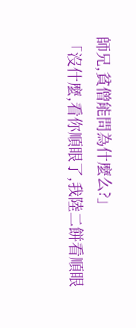師兄,貧僧能問為什麼么?」
「沒什麼,看你順眼了,我陸二餅看順眼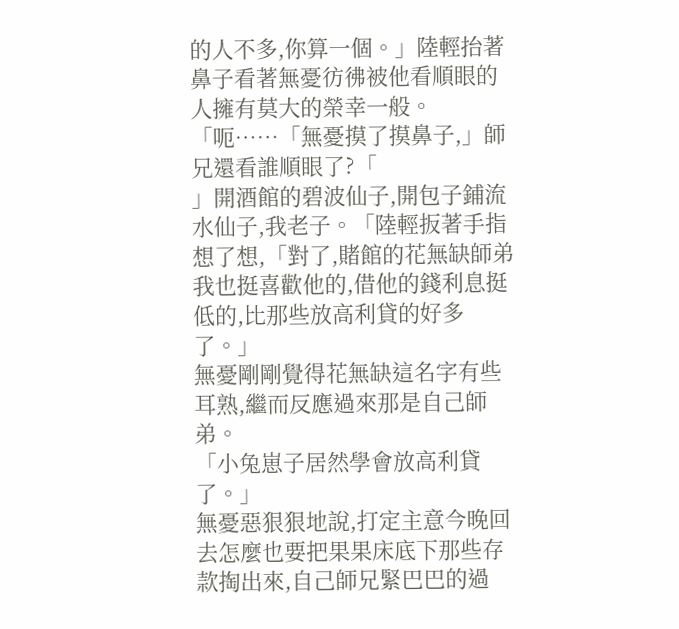的人不多,你算一個。」陸輕抬著鼻子看著無憂彷彿被他看順眼的人擁有莫大的榮幸一般。
「呃……「無憂摸了摸鼻子,」師兄還看誰順眼了?「
」開酒館的碧波仙子,開包子鋪流水仙子,我老子。「陸輕扳著手指想了想,「對了,賭館的花無缺師弟我也挺喜歡他的,借他的錢利息挺低的,比那些放高利貸的好多了。」
無憂剛剛覺得花無缺這名字有些耳熟,繼而反應過來那是自己師弟。
「小兔崽子居然學會放高利貸了。」
無憂惡狠狠地說,打定主意今晚回去怎麼也要把果果床底下那些存款掏出來,自己師兄緊巴巴的過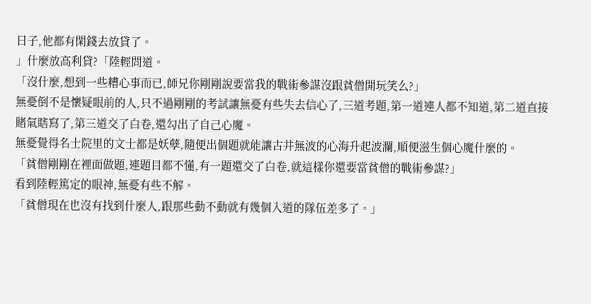日子,他都有閑錢去放貸了。
」什麼放高利貸?「陸輕問道。
「沒什麼,想到一些糟心事而已,師兄你剛剛說要當我的戰術參謀沒跟貧僧開玩笑么?」
無憂倒不是懷疑眼前的人,只不過剛剛的考試讓無憂有些失去信心了,三道考題,第一道連人都不知道,第二道直接賭氣瞎寫了,第三道交了白卷,還勾出了自己心魔。
無憂覺得名士院里的文士都是妖孽,隨便出個題就能讓古井無波的心海升起波瀾,順便滋生個心魔什麼的。
「貧僧剛剛在裡面做題,連題目都不懂,有一題還交了白卷,就這樣你還要當貧僧的戰術參謀?」
看到陸輕篤定的眼神,無憂有些不解。
「貧僧現在也沒有找到什麼人,跟那些動不動就有幾個入道的隊伍差多了。」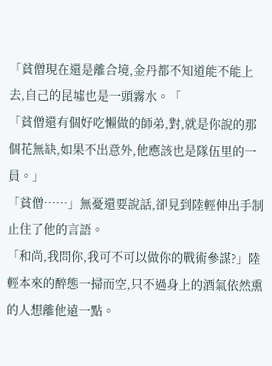「貧僧現在還是離合境,金丹都不知道能不能上去,自己的昆墟也是一頭霧水。「
「貧僧還有個好吃懶做的師弟,對,就是你說的那個花無缺,如果不出意外,他應該也是隊伍里的一員。」
「貧僧……」無憂還要說話,卻見到陸輕伸出手制止住了他的言語。
「和尚,我問你,我可不可以做你的戰術參謀?」陸輕本來的醉態一掃而空,只不過身上的酒氣依然熏的人想離他遠一點。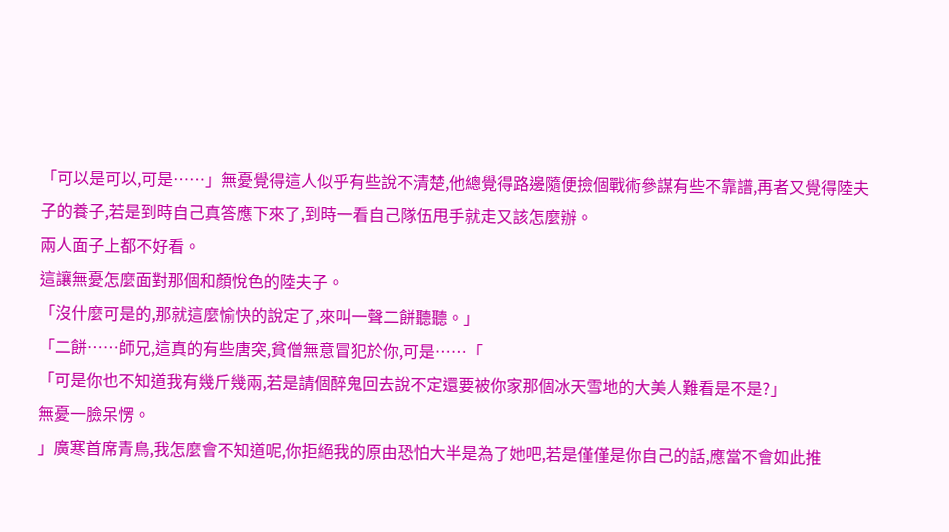「可以是可以,可是……」無憂覺得這人似乎有些說不清楚,他總覺得路邊隨便撿個戰術參謀有些不靠譜,再者又覺得陸夫子的養子,若是到時自己真答應下來了,到時一看自己隊伍甩手就走又該怎麼辦。
兩人面子上都不好看。
這讓無憂怎麼面對那個和顏悅色的陸夫子。
「沒什麼可是的,那就這麼愉快的說定了,來叫一聲二餅聽聽。」
「二餅……師兄,這真的有些唐突,貧僧無意冒犯於你,可是……「
「可是你也不知道我有幾斤幾兩,若是請個醉鬼回去說不定還要被你家那個冰天雪地的大美人難看是不是?」
無憂一臉呆愣。
」廣寒首席青鳥,我怎麼會不知道呢,你拒絕我的原由恐怕大半是為了她吧,若是僅僅是你自己的話,應當不會如此推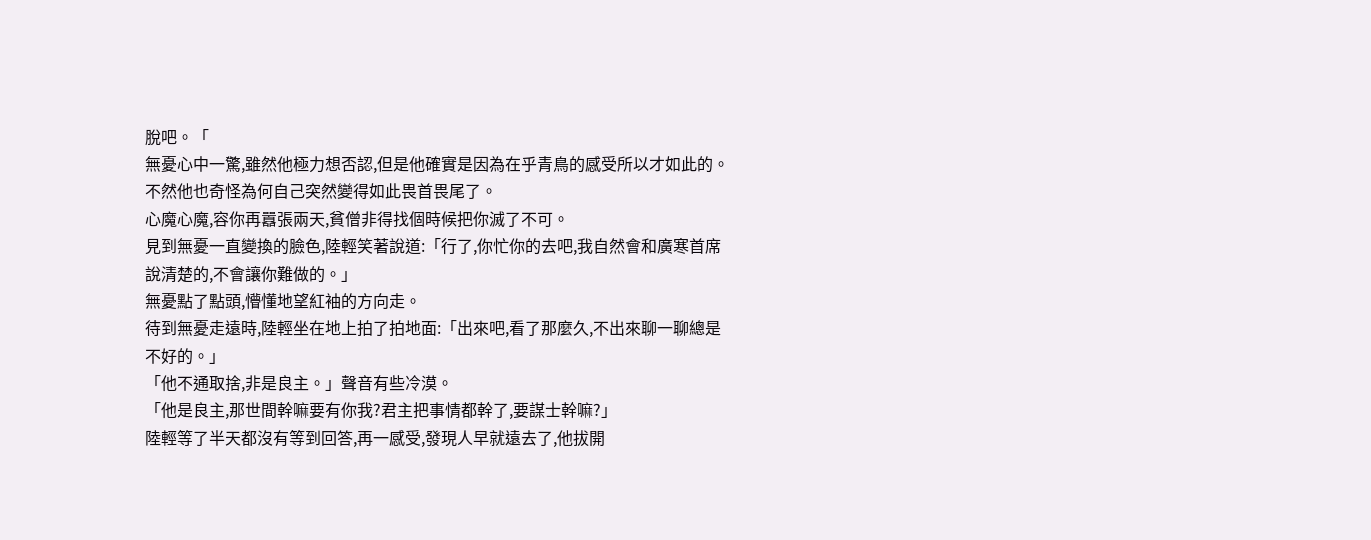脫吧。「
無憂心中一驚,雖然他極力想否認,但是他確實是因為在乎青鳥的感受所以才如此的。
不然他也奇怪為何自己突然變得如此畏首畏尾了。
心魔心魔,容你再囂張兩天,貧僧非得找個時候把你滅了不可。
見到無憂一直變換的臉色,陸輕笑著說道:「行了,你忙你的去吧,我自然會和廣寒首席說清楚的,不會讓你難做的。」
無憂點了點頭,懵懂地望紅袖的方向走。
待到無憂走遠時,陸輕坐在地上拍了拍地面:「出來吧,看了那麼久,不出來聊一聊總是不好的。」
「他不通取捨,非是良主。」聲音有些冷漠。
「他是良主,那世間幹嘛要有你我?君主把事情都幹了,要謀士幹嘛?」
陸輕等了半天都沒有等到回答,再一感受,發現人早就遠去了,他拔開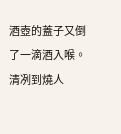酒壺的蓋子又倒了一滴酒入喉。
清冽到燒人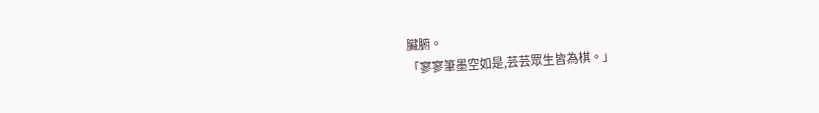臟腑。
「寥寥筆墨空如是,芸芸眾生皆為棋。」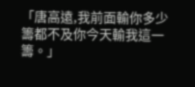「唐高遠,我前面輸你多少籌都不及你今天輸我這一籌。」